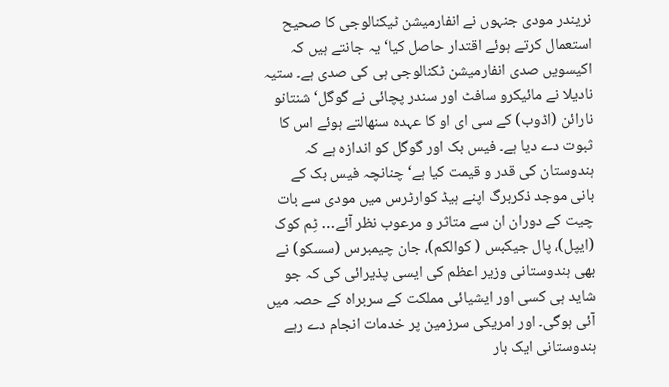نریندر مودی جنہوں نے انفارمیشن ٹیکنالوجی کا صحیح استعمال کرتے ہوئے اقتدار حاصل کیا‘ یہ جانتے ہیں کہ اکیسویں صدی انفارمیشن ٹکنالوجی ہی کی صدی ہے۔ ستیہ نادیلا نے مائیکرو سافٹ اور سندر پچائی نے گوگل‘ شنتانو نارائن (اڈوب) کے سی ای او کا عہدہ سنھالتے ہوئے اس کا ثبوت دے دیا ہے۔ فیس بک اور گوگل کو اندازہ ہے کہ ہندوستان کی قدر و قیمت کیا ہے‘ چنانچہ فیس بک کے بانی موجد ذکربرگ اپنے ہیڈ کوارٹرس میں مودی سے بات چیت کے دوران ان سے متاثر و مرعوب نظر آئے… ٹِم کوک (ایپل)، پال جیکبس ( کوالکم)، جان چیمبرس (سسکو) نے بھی ہندوستانی وزیر اعظم کی ایسی پذیرائی کی کہ جو شاید ہی کسی اور ایشیائی مملکت کے سربراہ کے حصہ میں آئی ہوگی۔ اور امریکی سرزمین پر خدمات انجام دے رہے ہندوستانی ایک بار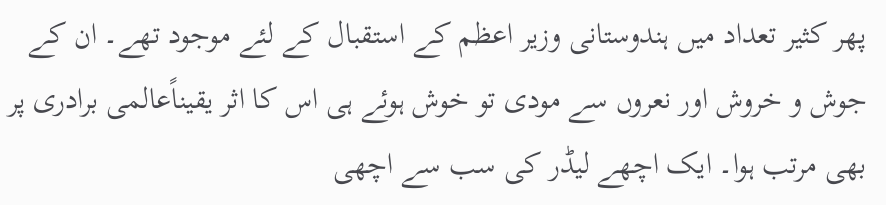پھر کثیر تعداد میں ہندوستانی وزیر اعظم کے استقبال کے لئے موجود تھے۔ ان کے جوش و خروش اور نعروں سے مودی تو خوش ہوئے ہی اس کا اثر یقیناًعالمی برادری پر بھی مرتب ہوا۔ ایک اچھے لیڈر کی سب سے اچھی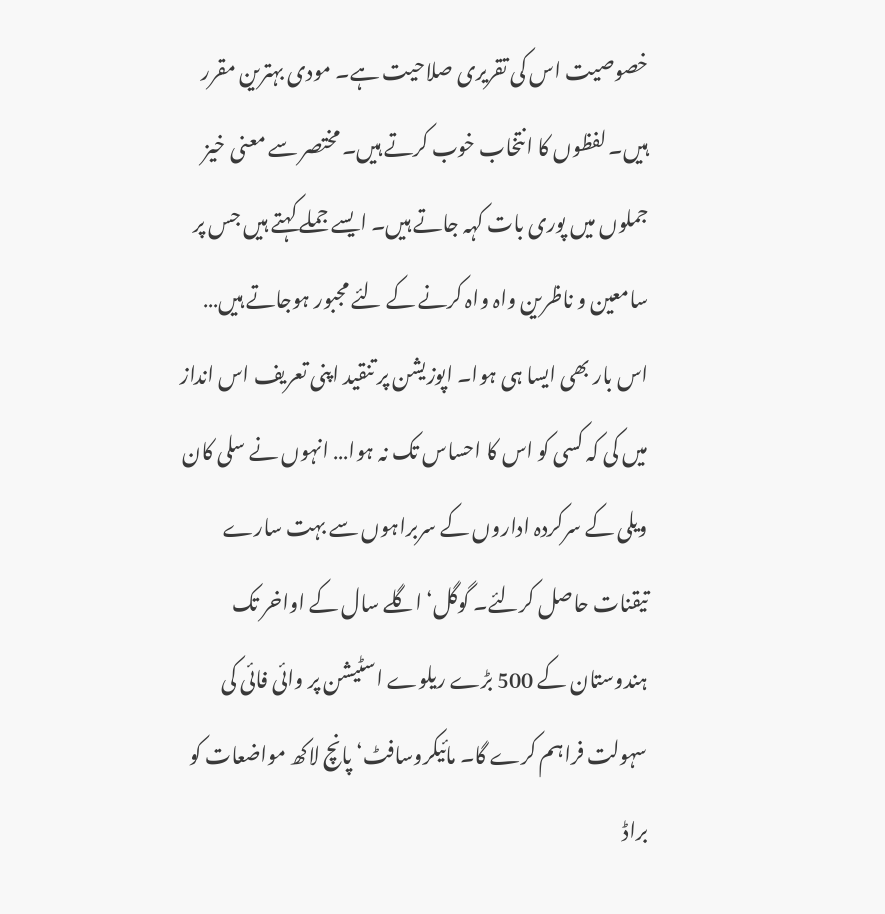خصوصیت اس کی تقریری صلاحیت ہے۔ مودی بہترین مقرر ہیں۔ لفظوں کا انتخاب خوب کرتے ہیں۔ مختصر سے معنی خیز جملوں میں پوری بات کہہ جاتے ہیں۔ ایسے جملے کہتے ہیں جس پر سامعین و ناظرین واہ واہ کرنے کے لئے مجبور ہوجاتے ہیں… اس بار بھی ایسا ہی ہوا۔ اپوزیشن پر تنقید اپنی تعریف اس انداز میں کی کہ کسی کو اس کا احساس تک نہ ہوا… انہوں نے سلی کان ویلی کے سرکردہ اداروں کے سربراہوں سے بہت سارے تیقنات حاصل کرلئے۔ گوگل‘ اگلے سال کے اواخر تک ہندوستان کے 500 بڑے ریلوے اسٹیشن پر وائی فائی کی سہولت فراہم کرے گا۔ مائیکروسافٹ‘ پانچ لاکھ مواضعات کو براڈ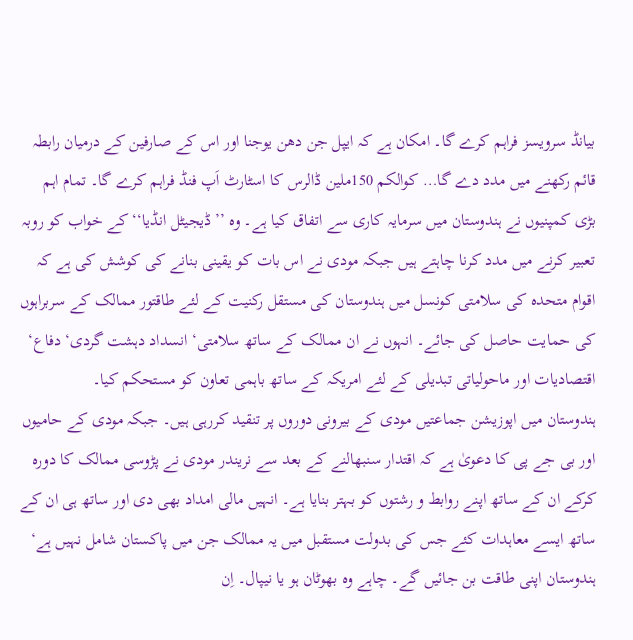بیانڈ سرویسز فراہم کرے گا۔ امکان ہے کہ ایپل جن دھن یوجنا اور اس کے صارفین کے درمیان رابطہ قائم رکھنے میں مدد دے گا… کوالکم 150ملین ڈالرس کا اسٹارٹ اَپ فنڈ فراہم کرے گا۔ تمام اہم بڑی کمپنیوں نے ہندوستان میں سرمایہ کاری سے اتفاق کیا ہے۔ وہ ’’ڈیجیٹل انڈیا‘‘ کے خواب کو روبہ تعبیر کرنے میں مدد کرنا چاہتے ہیں جبکہ مودی نے اس بات کو یقینی بنانے کی کوشش کی ہے کہ اقوام متحدہ کی سلامتی کونسل میں ہندوستان کی مستقل رکنیت کے لئے طاقتور ممالک کے سربراہوں کی حمایت حاصل کی جائے۔ انہوں نے ان ممالک کے ساتھ سلامتی‘ انسداد دہشت گردی‘ دفاع‘ اقتصادیات اور ماحولیاتی تبدیلی کے لئے امریکہ کے ساتھ باہمی تعاون کو مستحکم کیا۔
ہندوستان میں اپوزیشن جماعتیں مودی کے بیرونی دوروں پر تنقید کررہی ہیں۔ جبکہ مودی کے حامیوں اور بی جے پی کا دعویٰ ہے کہ اقتدار سنبھالنے کے بعد سے نریندر مودی نے پڑوسی ممالک کا دورہ کرکے ان کے ساتھ اپنے روابط و رشتوں کو بہتر بنایا ہے۔ انہیں مالی امداد بھی دی اور ساتھ ہی ان کے ساتھ ایسے معاہدات کئے جس کی بدولت مستقبل میں یہ ممالک جن میں پاکستان شامل نہیں ہے‘ ہندوستان اپنی طاقت بن جائیں گے۔ چاہے وہ بھوٹان ہو یا نیپال۔ اِن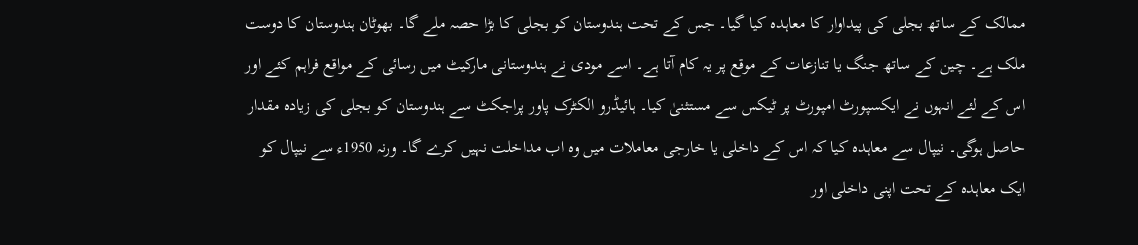ممالک کے ساتھ بجلی کی پیداوار کا معاہدہ کیا گیا۔ جس کے تحت ہندوستان کو بجلی کا بڑا حصہ ملے گا۔ بھوٹان ہندوستان کا دوست ملک ہے۔ چین کے ساتھ جنگ یا تنازعات کے موقع پر یہ کام آتا ہے۔ اسے مودی نے ہندوستانی مارکیٹ میں رسائی کے مواقع فراہم کئے اور اس کے لئے انہوں نے ایکسپورٹ امپورٹ پر ٹیکس سے مستثنیٰ کیا۔ ہائیڈرو الکٹرک پاور پراجکٹ سے ہندوستان کو بجلی کی زیادہ مقدار حاصل ہوگی۔ نیپال سے معاہدہ کیا کہ اس کے داخلی یا خارجی معاملات میں وہ اب مداخلت نہیں کرے گا۔ ورنہ 1950ء سے نیپال کو ایک معاہدہ کے تحت اپنی داخلی اور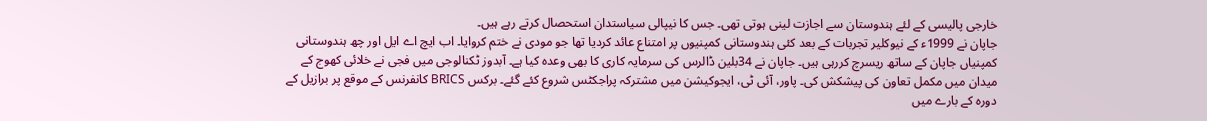خارجی پالیسی کے لئے ہندوستان سے اجازت لینی ہوتی تھی۔ جس کا نیپالی سیاستدان استحصال کرتے رہے ہیں۔
جاپان نے 1999ء کے نیوکلیر تجربات کے بعد کئی ہندوستانی کمپنیوں پر امتناع عائد کردیا تھا جو مودی نے ختم کروایا۔ اب ایچ اے ایل اور چھ ہندوستانی کمپنیاں جاپان کے ساتھ ریسرچ کررہی ہیں۔ جاپان نے 34بلین ڈالرس کی سرمایہ کاری کا بھی وعدہ کیا ہے۔ آبدوز ٹکنالوجی میں فجی نے خلائی کھوج کے میدان میں مکمل تعاون کی پیشکش کی۔ پاور، آئی ٹی، ایجوکیشن میں مشترکہ پراجکٹس شروع کئے گئے۔ برکس BRICS کانفرنس کے موقع پر برازیل کے دورہ کے بارے میں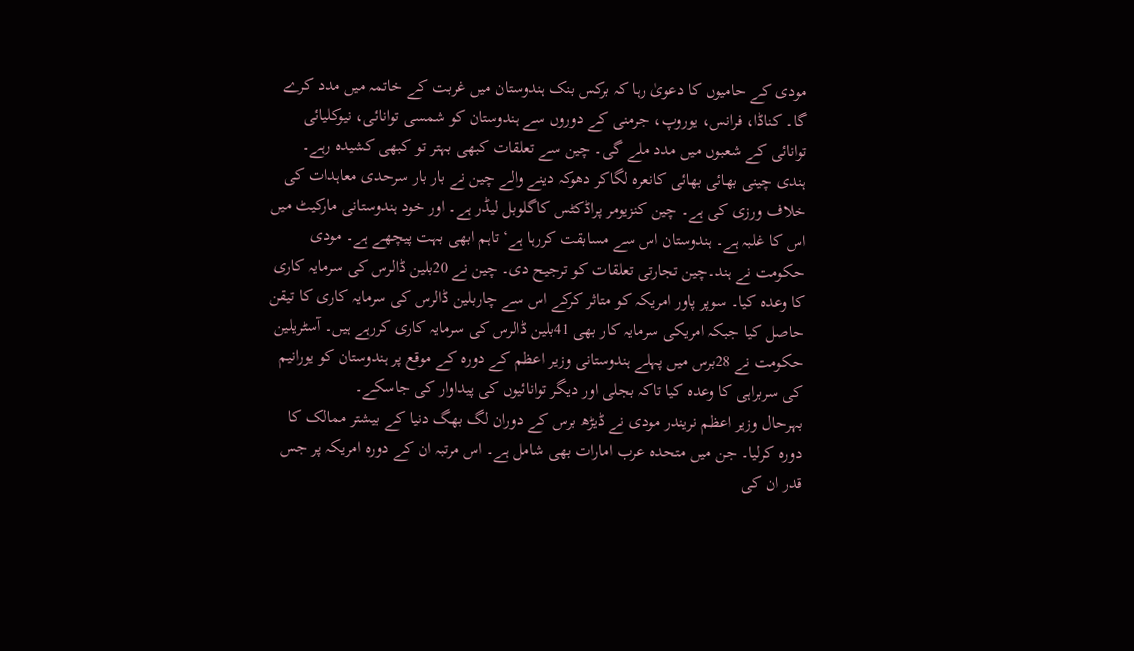مودی کے حامیوں کا دعویٰ رہا کہ برکس بنک ہندوستان میں غربت کے خاتمہ میں مدد کرے گا۔ کناڈا، فرانس، یوروپ، جرمنی کے دوروں سے ہندوستان کو شمسی توانائی، نیوکلیائی توانائی کے شعبوں میں مدد ملے گی۔ چین سے تعلقات کبھی بہتر تو کبھی کشیدہ رہے۔ ہندی چینی بھائی بھائی کانعرہ لگاکر دھوکہ دینے والے چین نے بار بار سرحدی معاہدات کی خلاف ورزی کی ہے۔ چین کنزیومر پراڈکٹس کاگلوبل لیڈر ہے۔ اور خود ہندوستانی مارکیٹ میں اس کا غلبہ ہے۔ ہندوستان اس سے مسابقت کررہا ہے‘ تاہم ابھی بہت پیچھے ہے۔ مودی حکومت نے ہند۔چین تجارتی تعلقات کو ترجیح دی۔ چین نے 20بلین ڈالرس کی سرمایہ کاری کا وعدہ کیا۔ سوپر پاور امریکہ کو متاثر کرکے اس سے چاربلین ڈالرس کی سرمایہ کاری کا تیقن حاصل کیا جبکہ امریکی سرمایہ کار بھی 41بلین ڈالرس کی سرمایہ کاری کررہے ہیں۔ آسٹریلین حکومت نے 28برس میں پہلے ہندوستانی وزیر اعظم کے دورہ کے موقع پر ہندوستان کو یورانیم کی سربراہی کا وعدہ کیا تاکہ بجلی اور دیگر توانائیوں کی پیداوار کی جاسکے۔
بہرحال وزیر اعظم نریندر مودی نے ڈیڑھ برس کے دوران لگ بھگ دنیا کے بیشتر ممالک کا دورہ کرلیا۔ جن میں متحدہ عرب امارات بھی شامل ہے۔ اس مرتبہ ان کے دورہ امریکہ پر جس قدر ان کی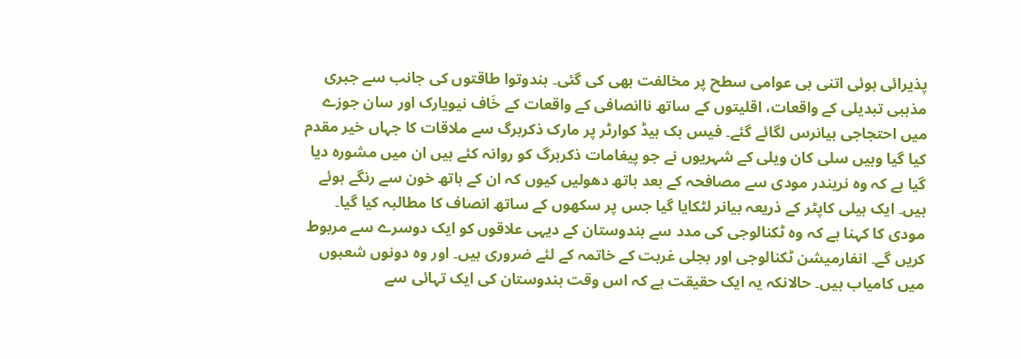پذیرائی ہوئی اتنی ہی عوامی سطح پر مخالفت بھی کی گئی۔ ہندوتوا طاقتوں کی جانب سے جبری مذہبی تبدیلی کے واقعات، اقلیتوں کے ساتھ ناانصافی کے واقعات کے خَاف نیویارک اور سان جوزے میں احتجاجی بیانرس لگائے گئے۔ فیس بک ہیڈ کوارٹر پر مارک ذکربرگ سے ملاقات کا جہاں خیر مقدم کیا گیا وہیں سلی کان ویلی کے شہریوں نے جو پیغامات ذکربرگ کو روانہ کئے ہیں ان میں مشورہ دیا گیا ہے کہ وہ نریندر مودی سے مصافحہ کے بعد ہاتھ دھولیں کیوں کہ ان کے ہاتھ خون سے رنگے ہوئے ہیں۔ ایک ہیلی کاپٹر کے ذریعہ بیانر لٹکایا گیا جس پر سکھوں کے ساتھ انصاف کا مطالبہ کیا گیا۔ مودی کا کہنا ہے کہ وہ ٹکنالوجی کی مدد سے ہندوستان کے دیہی علاقوں کو ایک دوسرے سے مربوط کریں گے۔ انفارمیشن ٹکنالوجی اور بجلی غربت کے خاتمہ کے لئے ضروری ہیں۔ اور وہ دونوں شعبوں میں کامیاب ہیں۔ حالانکہ یہ ایک حقیقت ہے کہ اس وقت ہندوستان کی ایک تہائی سے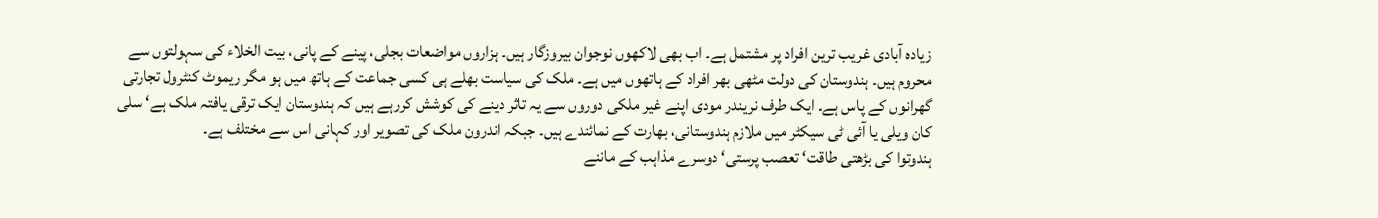زیادہ آبادی غریب ترین افراد پر مشتمل ہے۔ اب بھی لاکھوں نوجوان بیروزگار ہیں۔ ہزاروں مواضعات بجلی، پینے کے پانی، بیت الخلاء کی سہولتوں سے محروم ہیں۔ ہندوستان کی دولت مٹھی بھر افراد کے ہاتھوں میں ہے۔ ملک کی سیاست بھلے ہی کسی جماعت کے ہاتھ میں ہو مگر ریموٹ کنٹرول تجارتی گھرانوں کے پاس ہے۔ ایک طرف نریندر مودی اپنے غیر ملکی دوروں سے یہ تاثر دینے کی کوشش کررہے ہیں کہ ہندوستان ایک ترقی یافتہ ملک ہے‘ سلی کان ویلی یا آئی ٹی سیکٹر میں ملازم ہندوستانی، بھارت کے نمائندے ہیں۔ جبکہ اندرون ملک کی تصویر اور کہانی اس سے مختلف ہے۔
ہندوتوا کی بڑھتی طاقت‘ تعصب پرستی‘ دوسرے مذاہب کے ماننے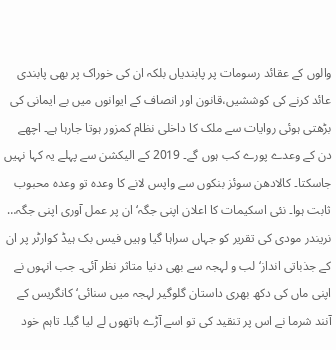والوں کے عقائد رسومات پر پابندیاں بلکہ ان کی خوراک پر بھی پابندی عائد کرنے کی کوششیں،قانون اور انصاف کے ایوانوں میں بے ایمانی کی بڑھتی ہوئی روایات سے ملک کا داخلی نظام کمزور ہوتا جارہا ہے۔ اچھے دن کے وعدے پورے کب ہوں گے۔ 2019 کے الیکشن سے پہلے یہ کہا نہیں جاسکتا۔ کالادھن سوئز بنکوں سے واپس لانے کا وعدہ تو وعدہ محبوب ثابت ہوا۔ نئی اسکیمات کا اعلان اپنی جگہ‘ ان پر عمل آوری اپنی جگہ…
نریندر مودی کی تقریر کو جہاں سراہا گیا وہیں فیس بک ہیڈ کوارٹر پر ان کے جذباتی انداز‘ لب و لہجہ سے بھی دنیا متاثر نظر آئی۔ جب انہوں نے اپنی ماں کی دکھ بھری داستان گلوگیر لہجہ میں سنائی‘ کانگریس کے آنند شرما نے اس پر تنقید کی تو اسے آڑے ہاتھوں لے لیا گیا۔ تاہم خود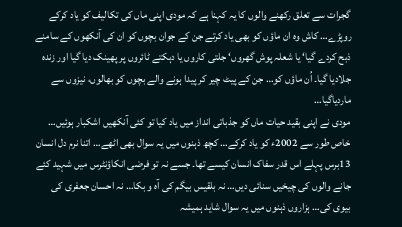گجرات سے تعلق رکھنے والوں کا یہ کہنا ہے کہ مودی اپنی ماں کی تکالیف کو یاد کرکے روپڑے… کاش وہ ان ماؤں کو بھی یاد کرتے جن کے جوان بچوں کو ان کی آنکھوں کے سامنے ذبح کردے گیا‘ یا شعلہ پوش گھروں‘ جلتی کاروں یا دہکتے ٹائروں پر پھینک دیا گیا اور زندہ جلادیا گیا۔ اُن ماؤں کو… جن کے پیٹ چیر کر پیدا ہونے والے بچوں کو بھالوں، نیزوں سے ماردیاگیا…
مودی نے اپنی بقید حیات ماں کو جذباتی انداز میں یاد کیا تو کئی آنکھیں اشکبار ہوئیں… خاص طور سے 2002ء کو یاد کرکے… کچھ ذہنوں میں یہ سوال بھی اٹھے… اتنا نرم دل انسان 13برس پہلے اس قدر سفاک انسان کیسے تھا۔ جسے نہ تو فرضی انکاؤنٹرس میں شہید کئے جانے والوں کی چیخیں سنائی دیں… نہ بلقیس بیگم کی آہ و بکا… نہ احسان جعفری کی بیوی کی… ہزاروں ذہنوں میں یہ سوال شاید ہمیشہ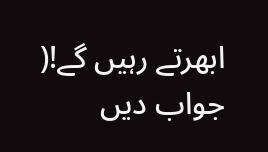ابھرتے رہیں گے!(
جواب دیں